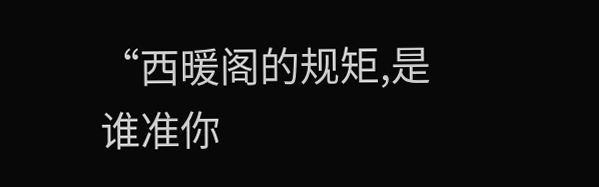“西暖阁的规矩,是谁准你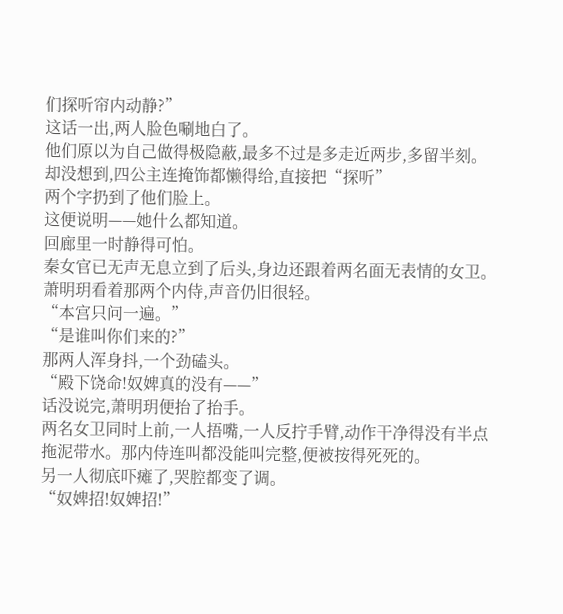们探听帘内动静?”
这话一出,两人脸色唰地白了。
他们原以为自己做得极隐蔽,最多不过是多走近两步,多留半刻。却没想到,四公主连掩饰都懒得给,直接把“探听”
两个字扔到了他们脸上。
这便说明——她什么都知道。
回廊里一时静得可怕。
秦女官已无声无息立到了后头,身边还跟着两名面无表情的女卫。
萧明玥看着那两个内侍,声音仍旧很轻。
“本宫只问一遍。”
“是谁叫你们来的?”
那两人浑身抖,一个劲磕头。
“殿下饶命!奴婢真的没有——”
话没说完,萧明玥便抬了抬手。
两名女卫同时上前,一人捂嘴,一人反拧手臂,动作干净得没有半点拖泥带水。那内侍连叫都没能叫完整,便被按得死死的。
另一人彻底吓瘫了,哭腔都变了调。
“奴婢招!奴婢招!”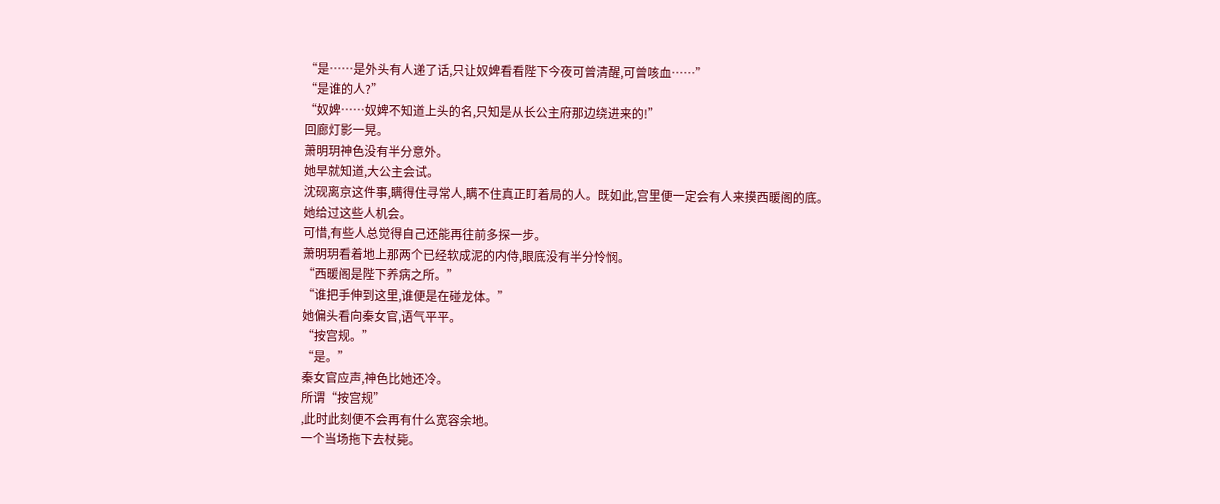“是……是外头有人递了话,只让奴婢看看陛下今夜可曾清醒,可曾咳血……”
“是谁的人?”
“奴婢……奴婢不知道上头的名,只知是从长公主府那边绕进来的!”
回廊灯影一晃。
萧明玥神色没有半分意外。
她早就知道,大公主会试。
沈砚离京这件事,瞒得住寻常人,瞒不住真正盯着局的人。既如此,宫里便一定会有人来摸西暖阁的底。
她给过这些人机会。
可惜,有些人总觉得自己还能再往前多探一步。
萧明玥看着地上那两个已经软成泥的内侍,眼底没有半分怜悯。
“西暖阁是陛下养病之所。”
“谁把手伸到这里,谁便是在碰龙体。”
她偏头看向秦女官,语气平平。
“按宫规。”
“是。”
秦女官应声,神色比她还冷。
所谓“按宫规”
,此时此刻便不会再有什么宽容余地。
一个当场拖下去杖毙。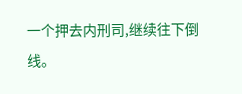一个押去内刑司,继续往下倒线。